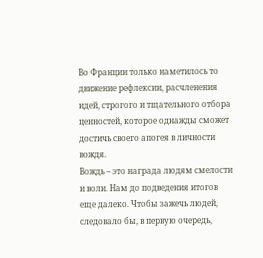Во Франции только наметилось то движение рефлексии, расчленения идей, строгого и тщательного отбора ценностей, которое однажды сможет достичь своего апогея в личности вождя.
Вождь – это награда людям смелости и воли. Нам до подведения итогов еще далеко. Чтобы зажечь людей, следовало бы, в первую очередь,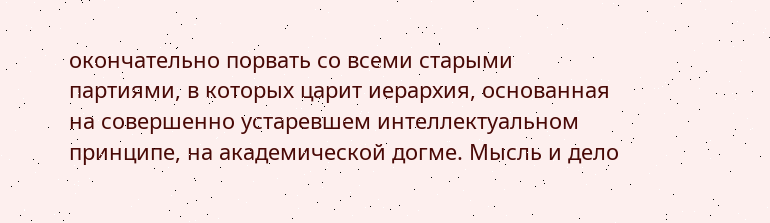окончательно порвать со всеми старыми партиями, в которых царит иерархия, основанная на совершенно устаревшем интеллектуальном принципе, на академической догме. Мысль и дело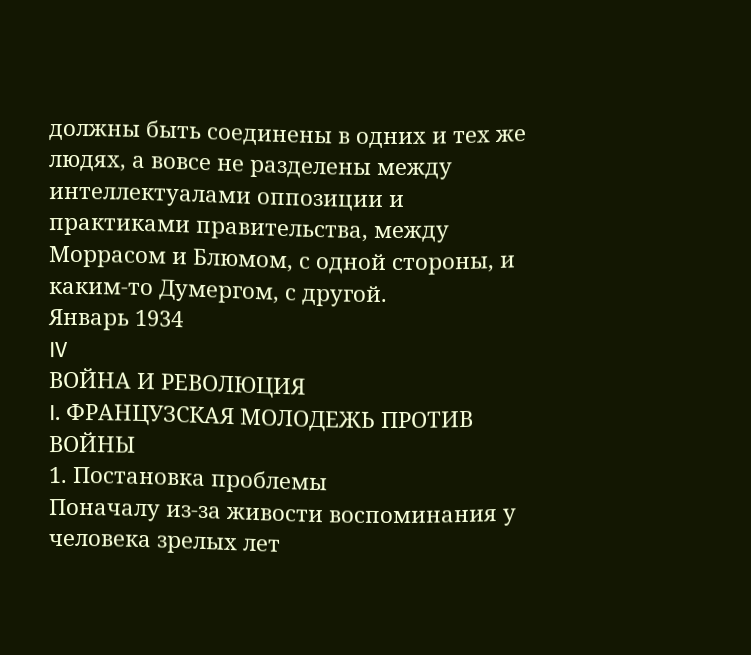должны быть соединены в одних и тех же людях, а вовсе не разделены между интеллектуалами оппозиции и практиками правительства, между Моррасом и Блюмом, с одной стороны, и каким-то Думергом, с другой.
Январь 1934
IV
ВОЙНА И РЕВОЛЮЦИЯ
I. ФРАНЦУЗСКАЯ МОЛОДЕЖЬ ПРОТИВ ВОЙНЫ
1. Постановка проблемы
Поначалу из-за живости воспоминания у человека зрелых лет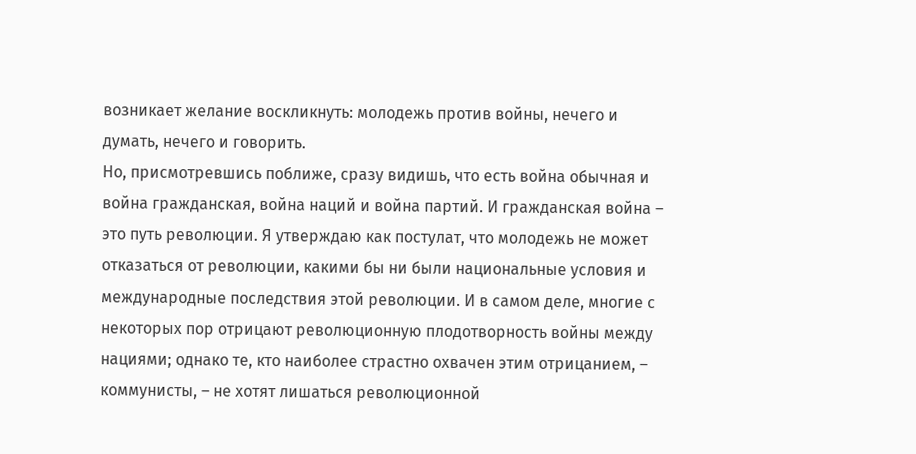возникает желание воскликнуть: молодежь против войны, нечего и думать, нечего и говорить.
Но, присмотревшись поближе, сразу видишь, что есть война обычная и война гражданская, война наций и война партий. И гражданская война – это путь революции. Я утверждаю как постулат, что молодежь не может отказаться от революции, какими бы ни были национальные условия и международные последствия этой революции. И в самом деле, многие с некоторых пор отрицают революционную плодотворность войны между нациями; однако те, кто наиболее страстно охвачен этим отрицанием, – коммунисты, – не хотят лишаться революционной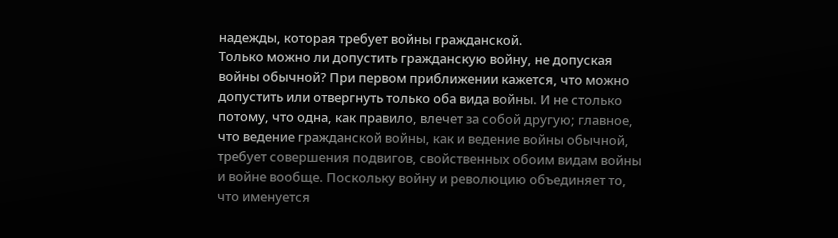надежды, которая требует войны гражданской.
Только можно ли допустить гражданскую войну, не допуская войны обычной? При первом приближении кажется, что можно допустить или отвергнуть только оба вида войны. И не столько потому, что одна, как правило, влечет за собой другую; главное, что ведение гражданской войны, как и ведение войны обычной, требует совершения подвигов, свойственных обоим видам войны и войне вообще. Поскольку войну и революцию объединяет то, что именуется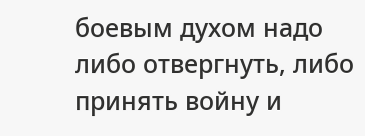боевым духом надо либо отвергнуть, либо принять войну и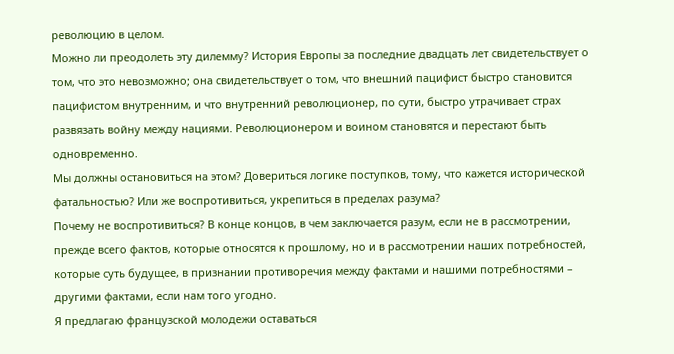революцию в целом.
Можно ли преодолеть эту дилемму? История Европы за последние двадцать лет свидетельствует о том, что это невозможно; она свидетельствует о том, что внешний пацифист быстро становится пацифистом внутренним, и что внутренний революционер, по сути, быстро утрачивает страх развязать войну между нациями. Революционером и воином становятся и перестают быть одновременно.
Мы должны остановиться на этом? Довериться логике поступков, тому, что кажется исторической фатальностью? Или же воспротивиться, укрепиться в пределах разума?
Почему не воспротивиться? В конце концов, в чем заключается разум, если не в рассмотрении, прежде всего фактов, которые относятся к прошлому, но и в рассмотрении наших потребностей, которые суть будущее, в признании противоречия между фактами и нашими потребностями – другими фактами, если нам того угодно.
Я предлагаю французской молодежи оставаться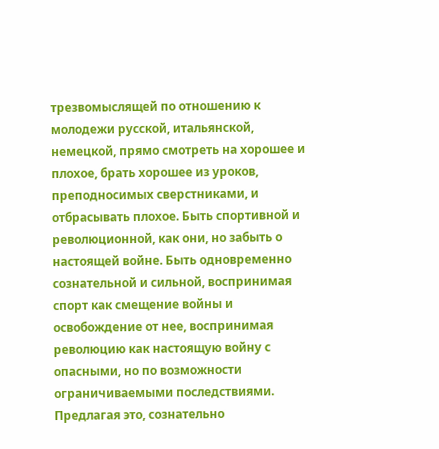трезвомыслящей по отношению к молодежи русской, итальянской, немецкой, прямо смотреть на хорошее и плохое, брать хорошее из уроков, преподносимых сверстниками, и отбрасывать плохое. Быть спортивной и революционной, как они, но забыть о настоящей войне. Быть одновременно сознательной и сильной, воспринимая спорт как смещение войны и освобождение от нее, воспринимая революцию как настоящую войну с опасными, но по возможности ограничиваемыми последствиями. Предлагая это, сознательно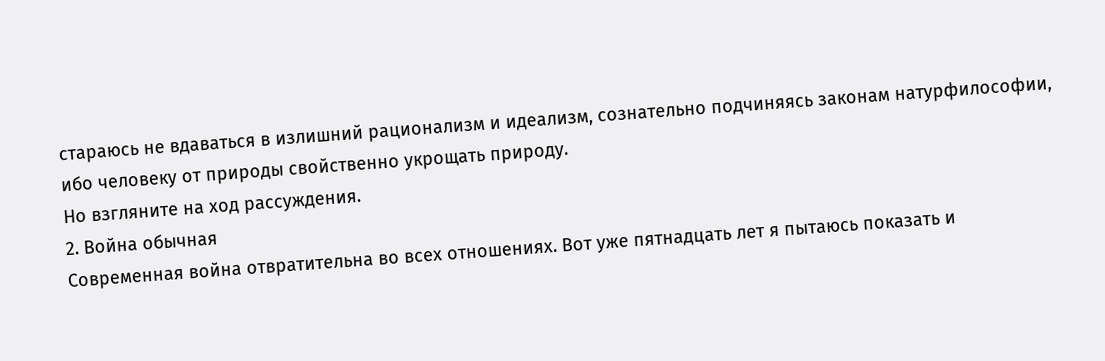стараюсь не вдаваться в излишний рационализм и идеализм, сознательно подчиняясь законам натурфилософии, ибо человеку от природы свойственно укрощать природу.
Но взгляните на ход рассуждения.
2. Война обычная
Современная война отвратительна во всех отношениях. Вот уже пятнадцать лет я пытаюсь показать и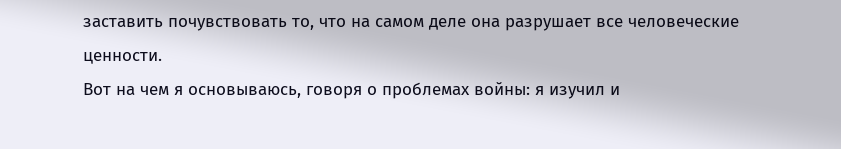заставить почувствовать то, что на самом деле она разрушает все человеческие ценности.
Вот на чем я основываюсь, говоря о проблемах войны: я изучил и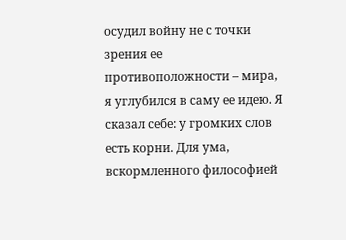осудил войну не с точки зрения ее противоположности – мира, я углубился в саму ее идею. Я сказал себе: у громких слов есть корни. Для ума, вскормленного философией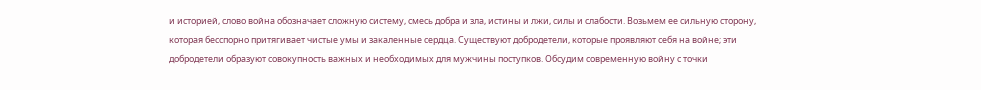и историей, слово война обозначает сложную систему, смесь добра и зла, истины и лжи, силы и слабости. Возьмем ее сильную сторону, которая бесспорно притягивает чистые умы и закаленные сердца. Существуют добродетели, которые проявляют себя на войне; эти добродетели образуют совокупность важных и необходимых для мужчины поступков. Обсудим современную войну с точки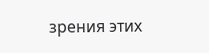зрения этих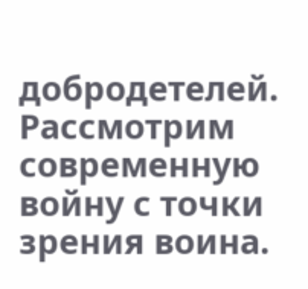добродетелей. Рассмотрим современную войну с точки зрения воина.